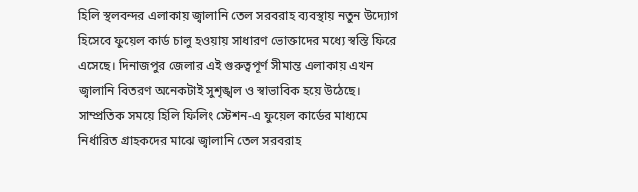হিলি স্থলবন্দর এলাকায় জ্বালানি তেল সরবরাহ ব্যবস্থায় নতুন উদ্যোগ হিসেবে ফুয়েল কার্ড চালু হওয়ায় সাধারণ ভোক্তাদের মধ্যে স্বস্তি ফিরে এসেছে। দিনাজপুর জেলার এই গুরুত্বপূর্ণ সীমান্ত এলাকায় এখন জ্বালানি বিতরণ অনেকটাই সুশৃঙ্খল ও স্বাভাবিক হয়ে উঠেছে।
সাম্প্রতিক সময়ে হিলি ফিলিং স্টেশন-এ ফুয়েল কার্ডের মাধ্যমে নির্ধারিত গ্রাহকদের মাঝে জ্বালানি তেল সরবরাহ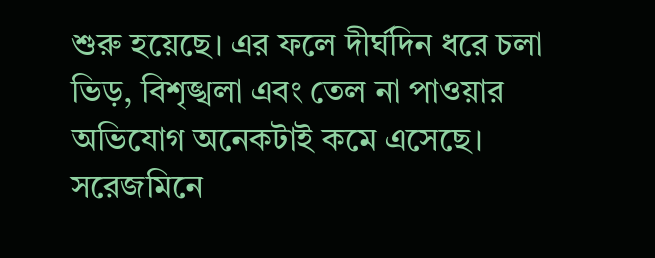শুরু হয়েছে। এর ফলে দীর্ঘদিন ধরে চলা ভিড়, বিশৃঙ্খলা এবং তেল না পাওয়ার অভিযোগ অনেকটাই কমে এসেছে।
সরেজমিনে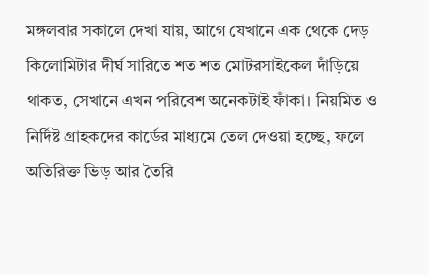মঙ্গলবার সকালে দেখা যায়, আগে যেখানে এক থেকে দেড় কিলোমিটার দীর্ঘ সারিতে শত শত মোটরসাইকেল দাঁড়িয়ে থাকত, সেখানে এখন পরিবেশ অনেকটাই ফাঁকা। নিয়মিত ও নির্দিষ্ট গ্রাহকদের কার্ডের মাধ্যমে তেল দেওয়া হচ্ছে, ফলে অতিরিক্ত ভিড় আর তৈরি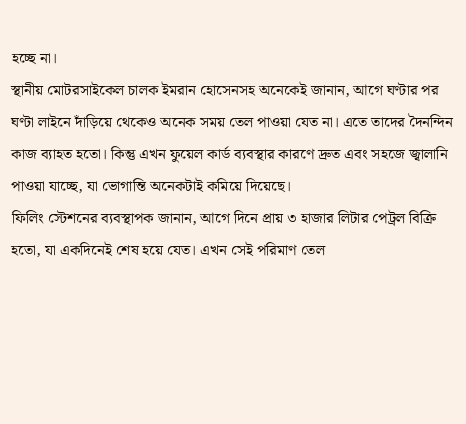হচ্ছে না।
স্থানীয় মোটরসাইকেল চালক ইমরান হোসেনসহ অনেকেই জানান, আগে ঘণ্টার পর ঘণ্টা লাইনে দাঁড়িয়ে থেকেও অনেক সময় তেল পাওয়া যেত না। এতে তাদের দৈনন্দিন কাজ ব্যাহত হতো। কিন্তু এখন ফুয়েল কার্ড ব্যবস্থার কারণে দ্রুত এবং সহজে জ্বালানি পাওয়া যাচ্ছে, যা ভোগান্তি অনেকটাই কমিয়ে দিয়েছে।
ফিলিং স্টেশনের ব্যবস্থাপক জানান, আগে দিনে প্রায় ৩ হাজার লিটার পেট্রল বিক্রি হতো, যা একদিনেই শেষ হয়ে যেত। এখন সেই পরিমাণ তেল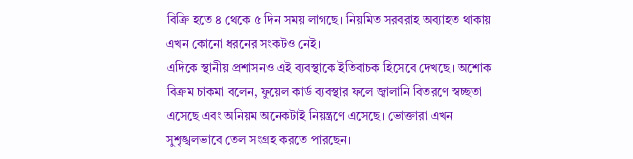বিক্রি হতে ৪ থেকে ৫ দিন সময় লাগছে। নিয়মিত সরবরাহ অব্যাহত থাকায় এখন কোনো ধরনের সংকটও নেই।
এদিকে স্থানীয় প্রশাসনও এই ব্যবস্থাকে ইতিবাচক হিসেবে দেখছে। অশোক বিক্রম চাকমা বলেন, ফুয়েল কার্ড ব্যবস্থার ফলে জ্বালানি বিতরণে স্বচ্ছতা এসেছে এবং অনিয়ম অনেকটাই নিয়ন্ত্রণে এসেছে। ভোক্তারা এখন সুশৃঙ্খলভাবে তেল সংগ্রহ করতে পারছেন।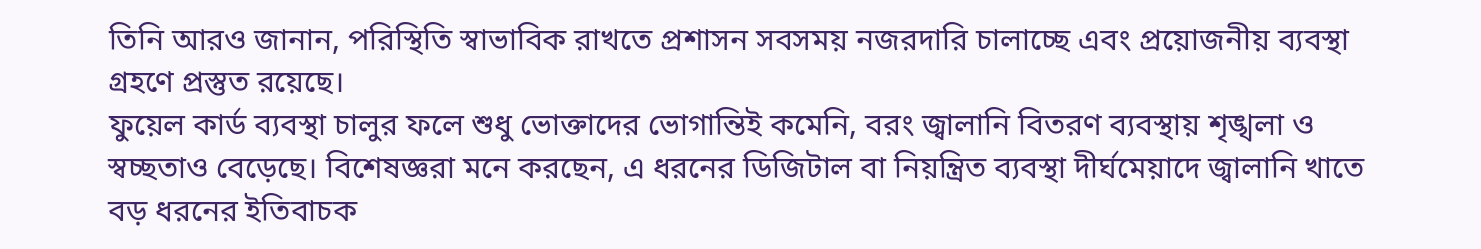তিনি আরও জানান, পরিস্থিতি স্বাভাবিক রাখতে প্রশাসন সবসময় নজরদারি চালাচ্ছে এবং প্রয়োজনীয় ব্যবস্থা গ্রহণে প্রস্তুত রয়েছে।
ফুয়েল কার্ড ব্যবস্থা চালুর ফলে শুধু ভোক্তাদের ভোগান্তিই কমেনি, বরং জ্বালানি বিতরণ ব্যবস্থায় শৃঙ্খলা ও স্বচ্ছতাও বেড়েছে। বিশেষজ্ঞরা মনে করছেন, এ ধরনের ডিজিটাল বা নিয়ন্ত্রিত ব্যবস্থা দীর্ঘমেয়াদে জ্বালানি খাতে বড় ধরনের ইতিবাচক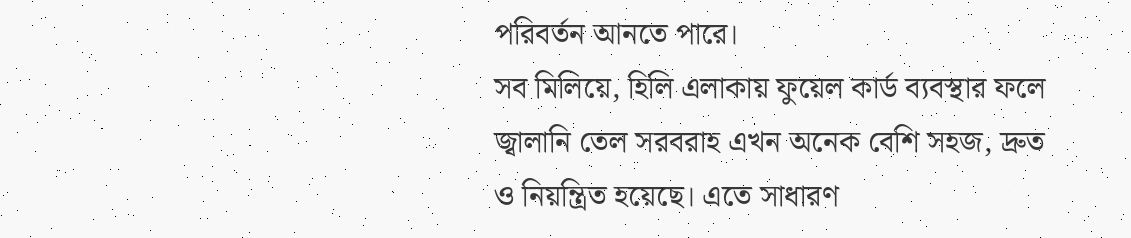পরিবর্তন আনতে পারে।
সব মিলিয়ে, হিলি এলাকায় ফুয়েল কার্ড ব্যবস্থার ফলে জ্বালানি তেল সরবরাহ এখন অনেক বেশি সহজ, দ্রুত ও নিয়ন্ত্রিত হয়েছে। এতে সাধারণ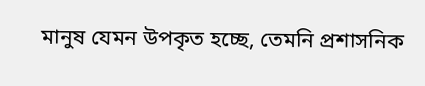মানুষ যেমন উপকৃত হচ্ছে, তেমনি প্রশাসনিক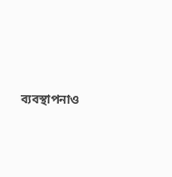ব্যবস্থাপনাও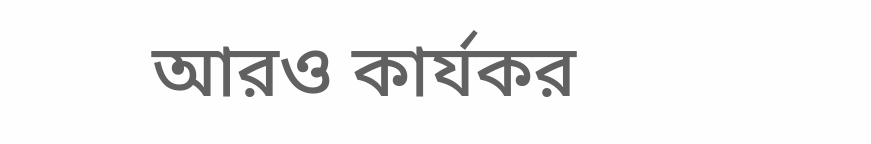আরও কার্যকর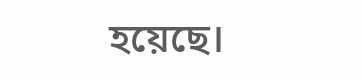হয়েছে।